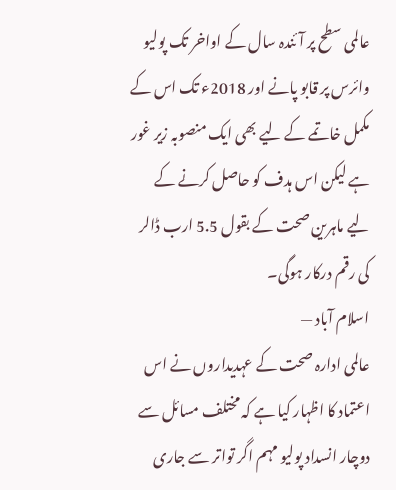عالمی سطح پر آئندہ سال کے اواخر تک پولیو وائرس پر قابو پانے اور 2018ء تک اس کے مکمل خاتمے کے لیے بھی ایک منصوبہ زیر غور ہے لیکن اس ہدف کو حاصل کرنے کے لیے ماہرین صحت کے بقول 5.5 ارب ڈالر کی رقم درکار ہوگی۔
اسلام آباد —
عالمی ادارہ صحت کے عہدیداروں نے اس اعتماد کا اظہار کیا ہے کہ مختلف مسائل سے دوچار انسداد پولیو مہم اگر تواتر سے جاری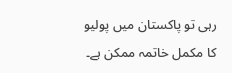رہی تو پاکستان میں پولیو کا مکمل خاتمہ ممکن ہے۔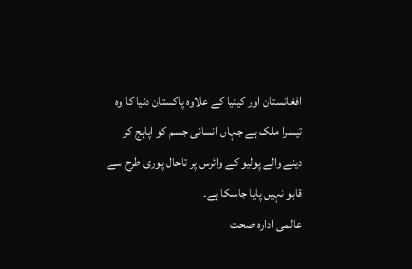افغانستان اور کینیا کے علاوہ پاکستان دنیا کا وہ تیسرا ملک ہے جہاں انسانی جسم کو اپاہج کر دینے والے پولیو کے وائرس پر تاحال پوری طرح سے قابو نہیں پایا جاسکا ہے۔
عالمی ادارہ صحت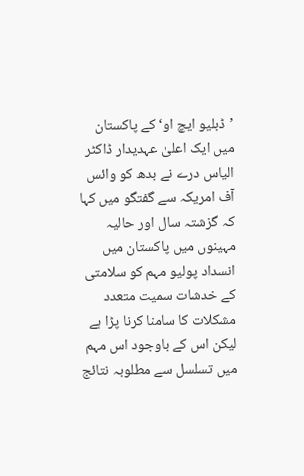’ڈبلیو ایچ او‘ کے پاکستان میں ایک اعلیٰ عہدیدار ڈاکٹر الیاس درے نے بدھ کو وائس آف امریکہ سے گفتگو میں کہا کہ گزشتہ سال اور حالیہ مہینوں میں پاکستان میں انسداد پولیو مہم کو سلامتی کے خدشات سمیت متعدد مشکلات کا سامنا کرنا پڑا ہے لیکن اس کے باوجود اس مہم میں تسلسل سے مطلوبہ نتائج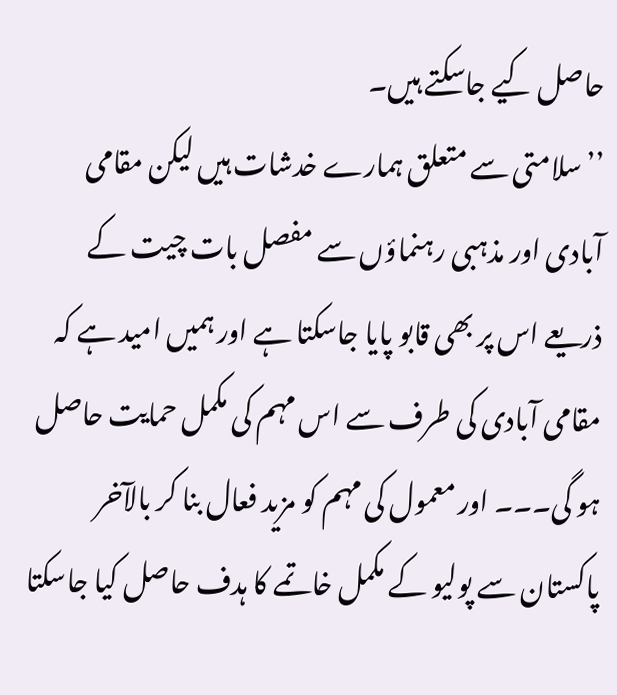حاصل کیے جاسکتے ہیں۔
’’سلامتی سے متعلق ہمارے خدشات ہیں لیکن مقامی آبادی اور مذہبی رہنماؤں سے مفصل بات چیت کے ذریعے اس پر بھی قابو پایا جاسکتا ہے اور ہمیں امید ہے کہ مقامی آبادی کی طرف سے اس مہم کی مکمل حمایت حاصل ہو گی۔۔۔ اور معمول کی مہم کو مزید فعال بنا کر بالآخر پاکستان سے پولیو کے مکمل خاتمے کا ہدف حاصل کیا جاسکتا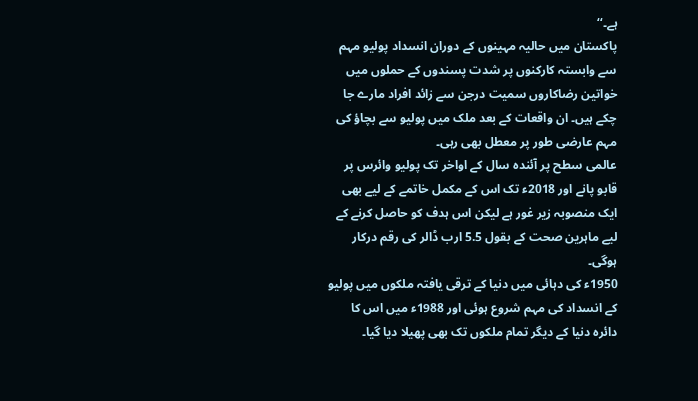ہے۔‘‘
پاکستان میں حالیہ مہینوں کے دوران انسداد پولیو مہم سے وابستہ کارکنوں پر شدت پسندوں کے حملوں میں خواتین رضاکاروں سمیت درجن سے زائد افراد مارے جا چکے ہیں۔ ان واقعات کے بعد ملک میں پولیو سے بچاؤ کی مہم عارضی طور پر معطل بھی رہی۔
عالمی سطح پر آئندہ سال کے اواخر تک پولیو وائرس پر قابو پانے اور 2018ء تک اس کے مکمل خاتمے کے لیے بھی ایک منصوبہ زیر غور ہے لیکن اس ہدف کو حاصل کرنے کے لیے ماہرین صحت کے بقول 5.5 ارب ڈالر کی رقم درکار ہوگی۔
1950ء کی دہائی میں دنیا کے ترقی یافتہ ملکوں میں پولیو کے انسداد کی مہم شروع ہوئی اور 1988ء میں اس کا دائرہ دنیا کے دیگر تمام ملکوں تک بھی پھیلا دیا گیا۔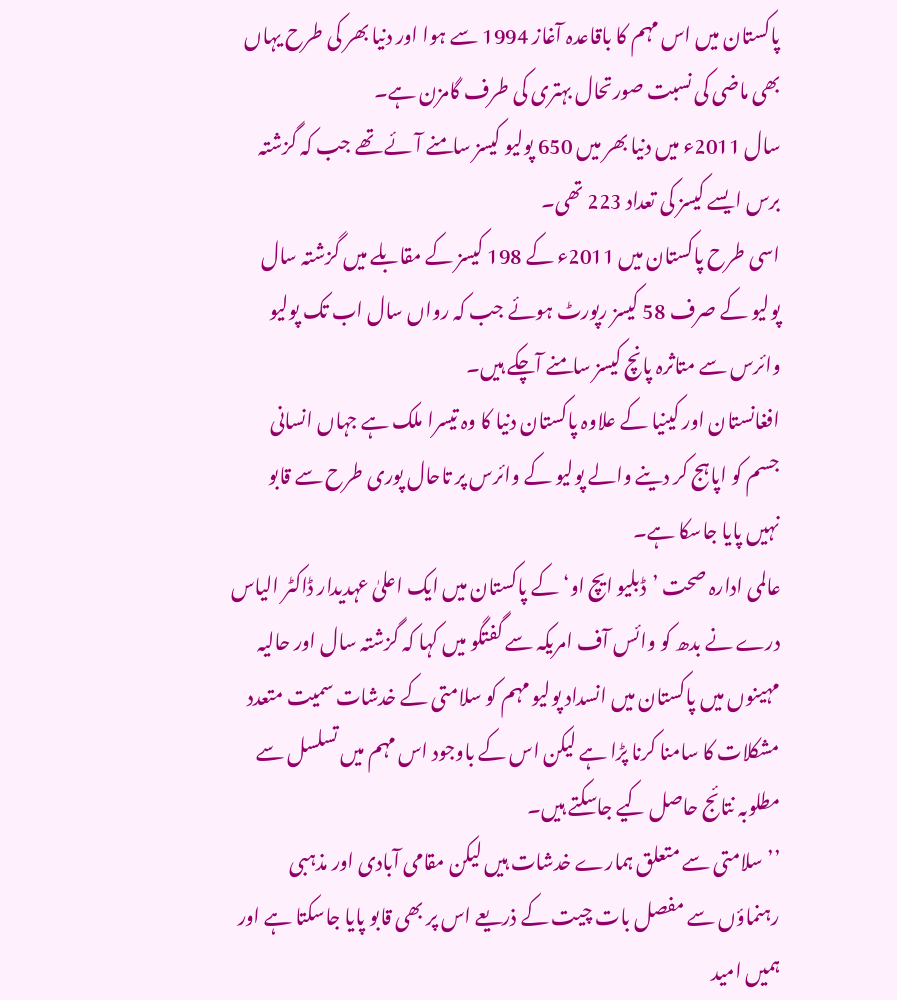پاکستان میں اس مہم کا باقاعدہ آغاز 1994 سے ہوا اور دنیا بھر کی طرح یہاں بھی ماضی کی نسبت صورتحال بہتری کی طرف گامزن ہے۔
سال 2011ء میں دنیا بھر میں 650 پولیو کیسز سامنے آئے تھے جب کہ گزشتہ برس ایسے کیسز کی تعداد 223 تھی۔
اسی طرح پاکستان میں 2011ء کے 198 کیسز کے مقابلے میں گزشتہ سال پولیو کے صرف 58 کیسز رپورٹ ہوئے جب کہ رواں سال اب تک پولیو وائرس سے متاثرہ پانچ کیسز سامنے آچکے ہیں۔
افغانستان اور کینیا کے علاوہ پاکستان دنیا کا وہ تیسرا ملک ہے جہاں انسانی جسم کو اپاہج کر دینے والے پولیو کے وائرس پر تاحال پوری طرح سے قابو نہیں پایا جاسکا ہے۔
عالمی ادارہ صحت ’ڈبلیو ایچ او‘ کے پاکستان میں ایک اعلیٰ عہدیدار ڈاکٹر الیاس درے نے بدھ کو وائس آف امریکہ سے گفتگو میں کہا کہ گزشتہ سال اور حالیہ مہینوں میں پاکستان میں انسداد پولیو مہم کو سلامتی کے خدشات سمیت متعدد مشکلات کا سامنا کرنا پڑا ہے لیکن اس کے باوجود اس مہم میں تسلسل سے مطلوبہ نتائج حاصل کیے جاسکتے ہیں۔
’’سلامتی سے متعلق ہمارے خدشات ہیں لیکن مقامی آبادی اور مذہبی رہنماؤں سے مفصل بات چیت کے ذریعے اس پر بھی قابو پایا جاسکتا ہے اور ہمیں امید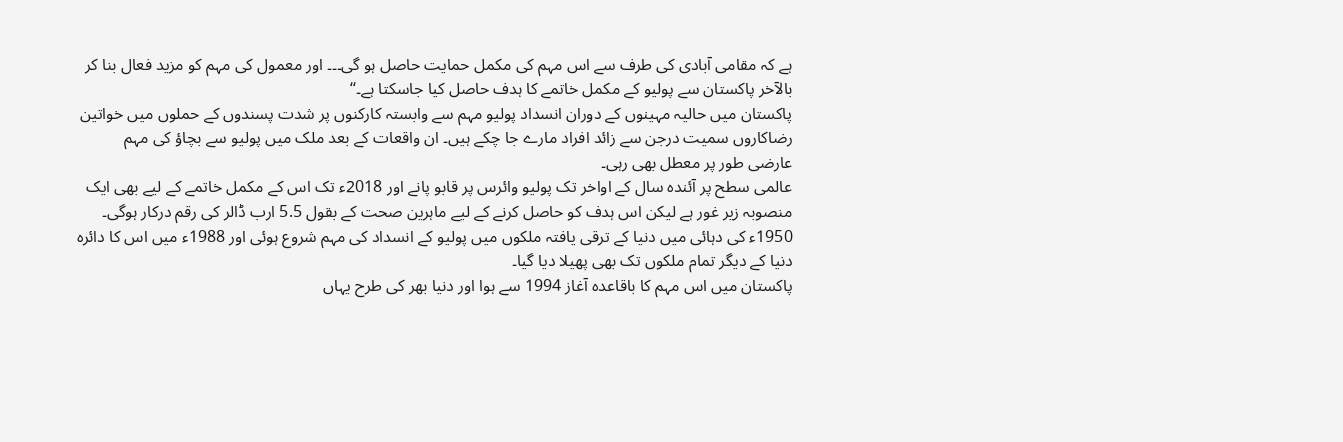ہے کہ مقامی آبادی کی طرف سے اس مہم کی مکمل حمایت حاصل ہو گی۔۔۔ اور معمول کی مہم کو مزید فعال بنا کر بالآخر پاکستان سے پولیو کے مکمل خاتمے کا ہدف حاصل کیا جاسکتا ہے۔‘‘
پاکستان میں حالیہ مہینوں کے دوران انسداد پولیو مہم سے وابستہ کارکنوں پر شدت پسندوں کے حملوں میں خواتین رضاکاروں سمیت درجن سے زائد افراد مارے جا چکے ہیں۔ ان واقعات کے بعد ملک میں پولیو سے بچاؤ کی مہم عارضی طور پر معطل بھی رہی۔
عالمی سطح پر آئندہ سال کے اواخر تک پولیو وائرس پر قابو پانے اور 2018ء تک اس کے مکمل خاتمے کے لیے بھی ایک منصوبہ زیر غور ہے لیکن اس ہدف کو حاصل کرنے کے لیے ماہرین صحت کے بقول 5.5 ارب ڈالر کی رقم درکار ہوگی۔
1950ء کی دہائی میں دنیا کے ترقی یافتہ ملکوں میں پولیو کے انسداد کی مہم شروع ہوئی اور 1988ء میں اس کا دائرہ دنیا کے دیگر تمام ملکوں تک بھی پھیلا دیا گیا۔
پاکستان میں اس مہم کا باقاعدہ آغاز 1994 سے ہوا اور دنیا بھر کی طرح یہاں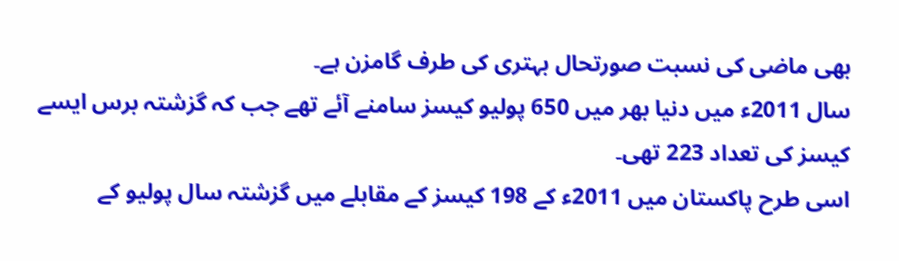بھی ماضی کی نسبت صورتحال بہتری کی طرف گامزن ہے۔
سال 2011ء میں دنیا بھر میں 650 پولیو کیسز سامنے آئے تھے جب کہ گزشتہ برس ایسے کیسز کی تعداد 223 تھی۔
اسی طرح پاکستان میں 2011ء کے 198 کیسز کے مقابلے میں گزشتہ سال پولیو کے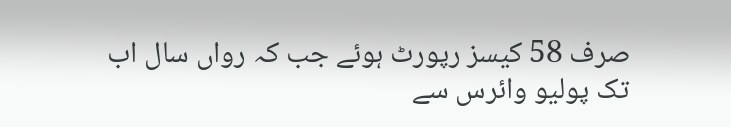صرف 58 کیسز رپورٹ ہوئے جب کہ رواں سال اب تک پولیو وائرس سے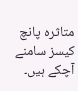متاثرہ پانچ کیسز سامنے آچکے ہیں۔